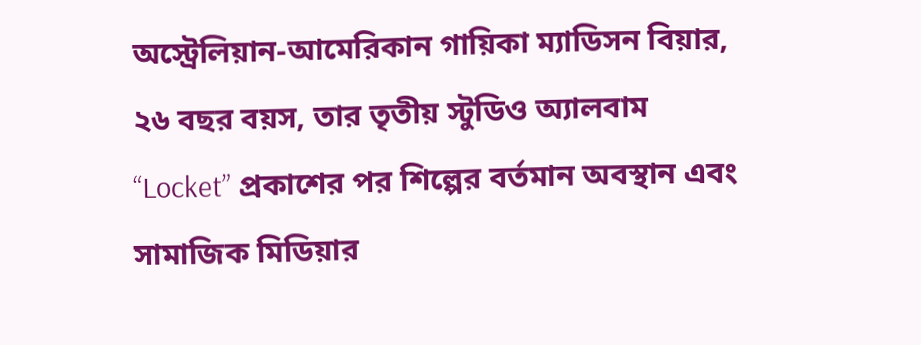অস্ট্রেলিয়ান-আমেরিকান গায়িকা ম্যাডিসন বিয়ার, ২৬ বছর বয়স, তার তৃতীয় স্টুডিও অ্যালবাম “Locket” প্রকাশের পর শিল্পের বর্তমান অবস্থান এবং সামাজিক মিডিয়ার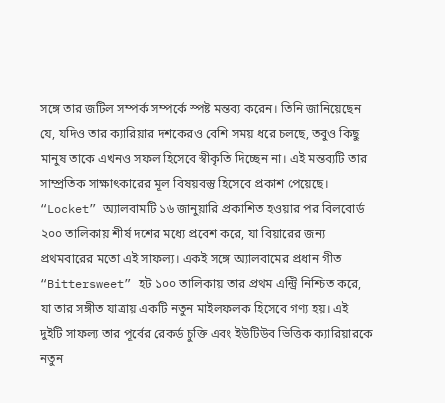সঙ্গে তার জটিল সম্পর্ক সম্পর্কে স্পষ্ট মন্তব্য করেন। তিনি জানিয়েছেন যে, যদিও তার ক্যারিয়ার দশকেরও বেশি সময় ধরে চলছে, তবুও কিছু মানুষ তাকে এখনও সফল হিসেবে স্বীকৃতি দিচ্ছেন না। এই মন্তব্যটি তার সাম্প্রতিক সাক্ষাৎকারের মূল বিষয়বস্তু হিসেবে প্রকাশ পেয়েছে।
“Locket” অ্যালবামটি ১৬ জানুয়ারি প্রকাশিত হওয়ার পর বিলবোর্ড ২০০ তালিকায় শীর্ষ দশের মধ্যে প্রবেশ করে, যা বিয়ারের জন্য প্রথমবারের মতো এই সাফল্য। একই সঙ্গে অ্যালবামের প্রধান গীত “Bittersweet” হট ১০০ তালিকায় তার প্রথম এন্ট্রি নিশ্চিত করে, যা তার সঙ্গীত যাত্রায় একটি নতুন মাইলফলক হিসেবে গণ্য হয়। এই দুইটি সাফল্য তার পূর্বের রেকর্ড চুক্তি এবং ইউটিউব ভিত্তিক ক্যারিয়ারকে নতুন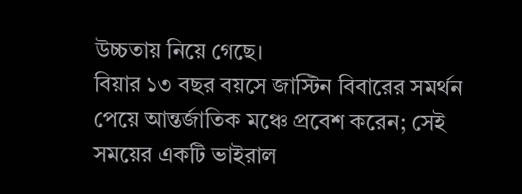উচ্চতায় নিয়ে গেছে।
বিয়ার ১৩ বছর বয়সে জাস্টিন বিবারের সমর্থন পেয়ে আন্তর্জাতিক মঞ্চে প্রবেশ করেন; সেই সময়ের একটি ভাইরাল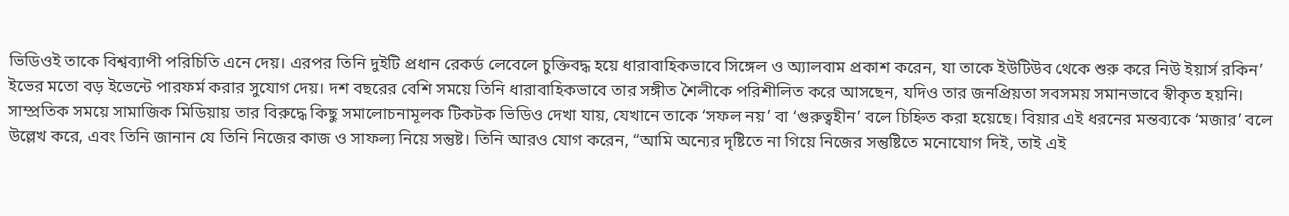ভিডিওই তাকে বিশ্বব্যাপী পরিচিতি এনে দেয়। এরপর তিনি দুইটি প্রধান রেকর্ড লেবেলে চুক্তিবদ্ধ হয়ে ধারাবাহিকভাবে সিঙ্গেল ও অ্যালবাম প্রকাশ করেন, যা তাকে ইউটিউব থেকে শুরু করে নিউ ইয়ার্স রকিন’ ইভের মতো বড় ইভেন্টে পারফর্ম করার সুযোগ দেয়। দশ বছরের বেশি সময়ে তিনি ধারাবাহিকভাবে তার সঙ্গীত শৈলীকে পরিশীলিত করে আসছেন, যদিও তার জনপ্রিয়তা সবসময় সমানভাবে স্বীকৃত হয়নি।
সাম্প্রতিক সময়ে সামাজিক মিডিয়ায় তার বিরুদ্ধে কিছু সমালোচনামূলক টিকটক ভিডিও দেখা যায়, যেখানে তাকে ‘সফল নয়’ বা ‘গুরুত্বহীন’ বলে চিহ্নিত করা হয়েছে। বিয়ার এই ধরনের মন্তব্যকে ‘মজার’ বলে উল্লেখ করে, এবং তিনি জানান যে তিনি নিজের কাজ ও সাফল্য নিয়ে সন্তুষ্ট। তিনি আরও যোগ করেন, “আমি অন্যের দৃষ্টিতে না গিয়ে নিজের সন্তুষ্টিতে মনোযোগ দিই, তাই এই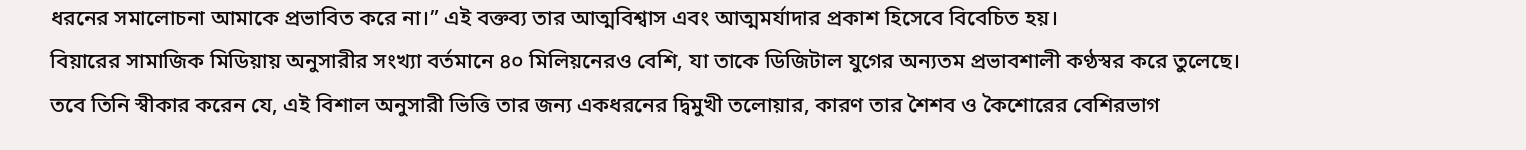ধরনের সমালোচনা আমাকে প্রভাবিত করে না।” এই বক্তব্য তার আত্মবিশ্বাস এবং আত্মমর্যাদার প্রকাশ হিসেবে বিবেচিত হয়।
বিয়ারের সামাজিক মিডিয়ায় অনুসারীর সংখ্যা বর্তমানে ৪০ মিলিয়নেরও বেশি, যা তাকে ডিজিটাল যুগের অন্যতম প্রভাবশালী কণ্ঠস্বর করে তুলেছে। তবে তিনি স্বীকার করেন যে, এই বিশাল অনুসারী ভিত্তি তার জন্য একধরনের দ্বিমুখী তলোয়ার, কারণ তার শৈশব ও কৈশোরের বেশিরভাগ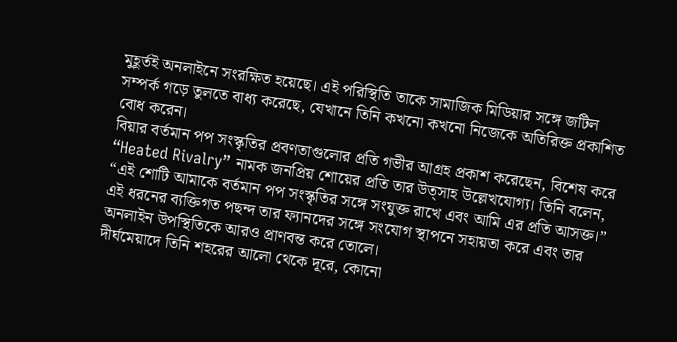মুহূর্তই অনলাইনে সংরক্ষিত হয়েছে। এই পরিস্থিতি তাকে সামাজিক মিডিয়ার সঙ্গে জটিল সম্পর্ক গড়ে তুলতে বাধ্য করেছে, যেখানে তিনি কখনো কখনো নিজেকে অতিরিক্ত প্রকাশিত বোধ করেন।
বিয়ার বর্তমান পপ সংস্কৃতির প্রবণতাগুলোর প্রতি গভীর আগ্রহ প্রকাশ করেছেন, বিশেষ করে “Heated Rivalry” নামক জনপ্রিয় শোয়ের প্রতি তার উত্সাহ উল্লেখযোগ্য। তিনি বলেন, “এই শোটি আমাকে বর্তমান পপ সংস্কৃতির সঙ্গে সংযুক্ত রাখে এবং আমি এর প্রতি আসক্ত।” এই ধরনের ব্যক্তিগত পছন্দ তার ফ্যানদের সঙ্গে সংযোগ স্থাপনে সহায়তা করে এবং তার অনলাইন উপস্থিতিকে আরও প্রাণবন্ত করে তোলে।
দীর্ঘমেয়াদে তিনি শহরের আলো থেকে দূরে, কোনো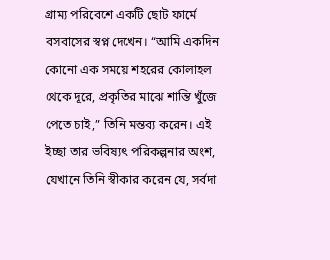গ্রাম্য পরিবেশে একটি ছোট ফার্মে বসবাসের স্বপ্ন দেখেন। “আমি একদিন কোনো এক সময়ে শহরের কোলাহল থেকে দূরে, প্রকৃতির মাঝে শান্তি খুঁজে পেতে চাই,” তিনি মন্তব্য করেন। এই ইচ্ছা তার ভবিষ্যৎ পরিকল্পনার অংশ, যেখানে তিনি স্বীকার করেন যে, সর্বদা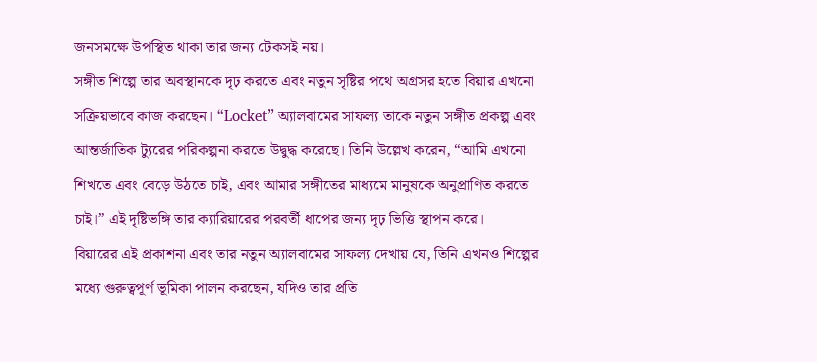জনসমক্ষে উপস্থিত থাকা তার জন্য টেকসই নয়।
সঙ্গীত শিল্পে তার অবস্থানকে দৃঢ় করতে এবং নতুন সৃষ্টির পথে অগ্রসর হতে বিয়ার এখনো সক্রিয়ভাবে কাজ করছেন। “Locket” অ্যালবামের সাফল্য তাকে নতুন সঙ্গীত প্রকল্প এবং আন্তর্জাতিক ট্যুরের পরিকল্পনা করতে উদ্বুদ্ধ করেছে। তিনি উল্লেখ করেন, “আমি এখনো শিখতে এবং বেড়ে উঠতে চাই, এবং আমার সঙ্গীতের মাধ্যমে মানুষকে অনুপ্রাণিত করতে চাই।” এই দৃষ্টিভঙ্গি তার ক্যারিয়ারের পরবর্তী ধাপের জন্য দৃঢ় ভিত্তি স্থাপন করে।
বিয়ারের এই প্রকাশনা এবং তার নতুন অ্যালবামের সাফল্য দেখায় যে, তিনি এখনও শিল্পের মধ্যে গুরুত্বপূর্ণ ভূমিকা পালন করছেন, যদিও তার প্রতি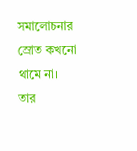সমালোচনার স্রোত কখনো থামে না। তার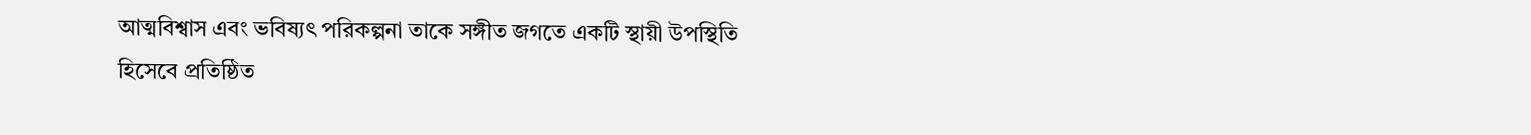আত্মবিশ্বাস এবং ভবিষ্যৎ পরিকল্পনা তাকে সঙ্গীত জগতে একটি স্থায়ী উপস্থিতি হিসেবে প্রতিষ্ঠিত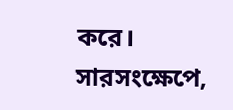করে।
সারসংক্ষেপে,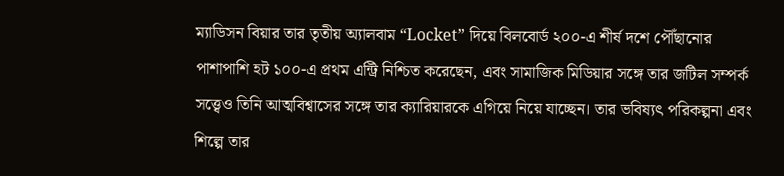ম্যাডিসন বিয়ার তার তৃতীয় অ্যালবাম “Locket” দিয়ে বিলবোর্ড ২০০-এ শীর্ষ দশে পৌঁছানোর পাশাপাশি হট ১০০-এ প্রথম এন্ট্রি নিশ্চিত করেছেন, এবং সামাজিক মিডিয়ার সঙ্গে তার জটিল সম্পর্ক সত্ত্বেও তিনি আত্মবিশ্বাসের সঙ্গে তার ক্যারিয়ারকে এগিয়ে নিয়ে যাচ্ছেন। তার ভবিষ্যৎ পরিকল্পনা এবং শিল্পে তার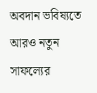অবদান ভবিষ্যতে আরও নতুন সাফল্যের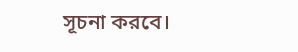সূচনা করবে।